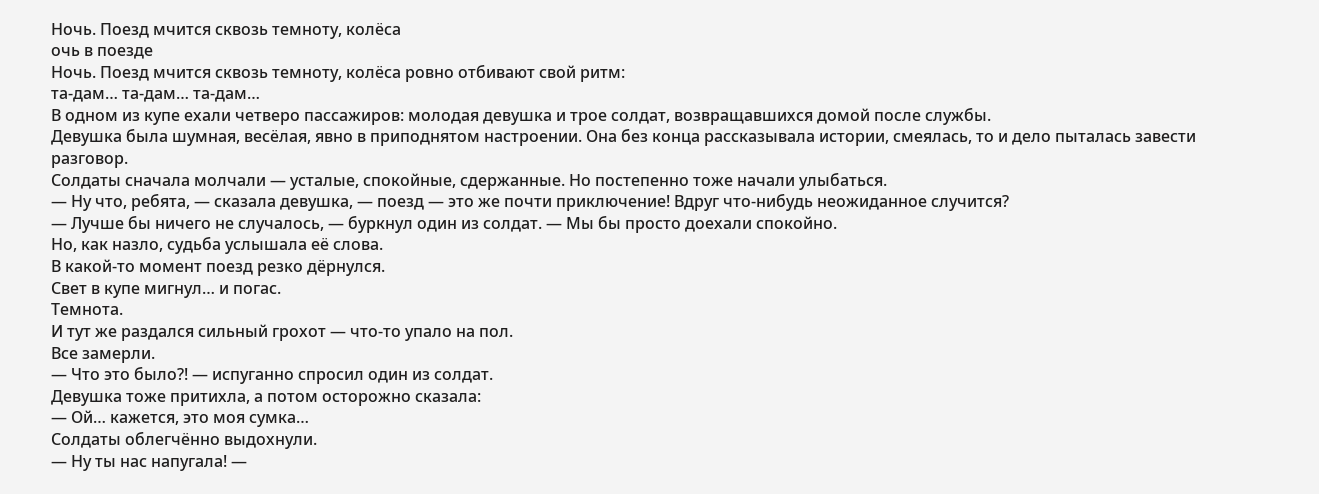Ночь. Поезд мчится сквозь темноту, колёса
очь в поезде
Ночь. Поезд мчится сквозь темноту, колёса ровно отбивают свой ритм:
та-дам… та-дам… та-дам…
В одном из купе ехали четверо пассажиров: молодая девушка и трое солдат, возвращавшихся домой после службы.
Девушка была шумная, весёлая, явно в приподнятом настроении. Она без конца рассказывала истории, смеялась, то и дело пыталась завести разговор.
Солдаты сначала молчали — усталые, спокойные, сдержанные. Но постепенно тоже начали улыбаться.
— Ну что, ребята, — сказала девушка, — поезд — это же почти приключение! Вдруг что-нибудь неожиданное случится?
— Лучше бы ничего не случалось, — буркнул один из солдат. — Мы бы просто доехали спокойно.
Но, как назло, судьба услышала её слова.
В какой-то момент поезд резко дёрнулся.
Свет в купе мигнул… и погас.
Темнота.
И тут же раздался сильный грохот — что-то упало на пол.
Все замерли.
— Что это было?! — испуганно спросил один из солдат.
Девушка тоже притихла, а потом осторожно сказала:
— Ой… кажется, это моя сумка…
Солдаты облегчённо выдохнули.
— Ну ты нас напугала! —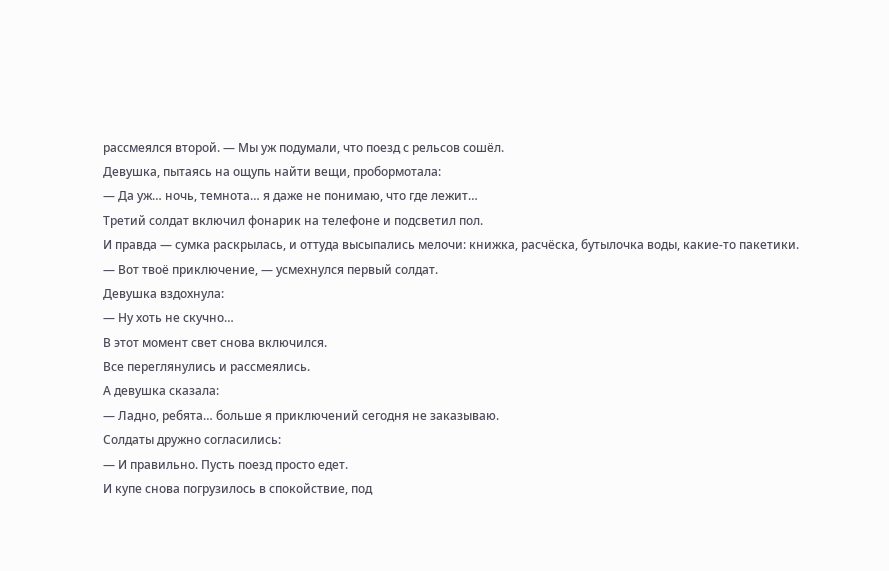рассмеялся второй. — Мы уж подумали, что поезд с рельсов сошёл.
Девушка, пытаясь на ощупь найти вещи, пробормотала:
— Да уж… ночь, темнота… я даже не понимаю, что где лежит…
Третий солдат включил фонарик на телефоне и подсветил пол.
И правда — сумка раскрылась, и оттуда высыпались мелочи: книжка, расчёска, бутылочка воды, какие-то пакетики.
— Вот твоё приключение, — усмехнулся первый солдат.
Девушка вздохнула:
— Ну хоть не скучно…
В этот момент свет снова включился.
Все переглянулись и рассмеялись.
А девушка сказала:
— Ладно, ребята… больше я приключений сегодня не заказываю.
Солдаты дружно согласились:
— И правильно. Пусть поезд просто едет.
И купе снова погрузилось в спокойствие, под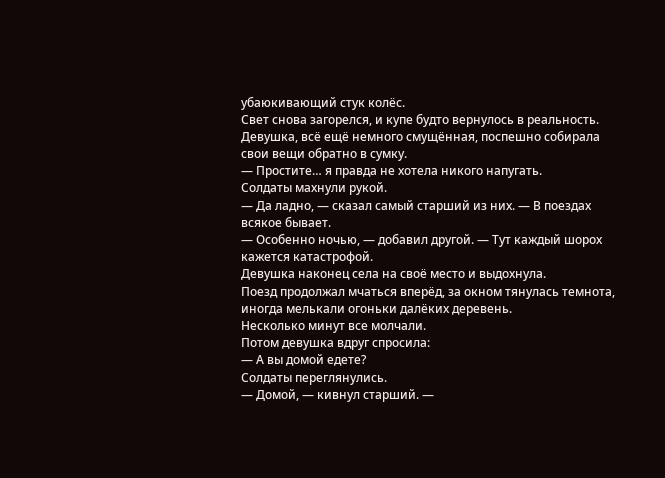убаюкивающий стук колёс.
Свет снова загорелся, и купе будто вернулось в реальность.
Девушка, всё ещё немного смущённая, поспешно собирала свои вещи обратно в сумку.
— Простите… я правда не хотела никого напугать.
Солдаты махнули рукой.
— Да ладно, — сказал самый старший из них. — В поездах всякое бывает.
— Особенно ночью, — добавил другой. — Тут каждый шорох кажется катастрофой.
Девушка наконец села на своё место и выдохнула.
Поезд продолжал мчаться вперёд, за окном тянулась темнота, иногда мелькали огоньки далёких деревень.
Несколько минут все молчали.
Потом девушка вдруг спросила:
— А вы домой едете?
Солдаты переглянулись.
— Домой, — кивнул старший. —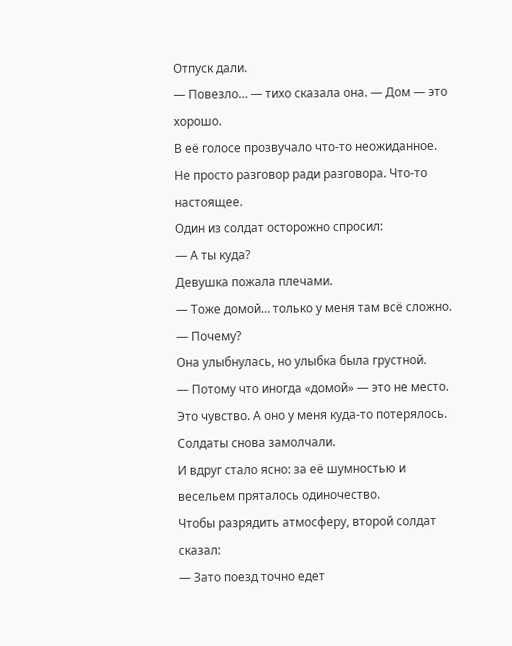Отпуск дали.
— Повезло… — тихо сказала она. — Дом — это хорошо.
В её голосе прозвучало что-то неожиданное. Не просто разговор ради разговора. Что-то настоящее.
Один из солдат осторожно спросил:
— А ты куда?
Девушка пожала плечами.
— Тоже домой… только у меня там всё сложно.
— Почему?
Она улыбнулась, но улыбка была грустной.
— Потому что иногда «домой» — это не место. Это чувство. А оно у меня куда-то потерялось.
Солдаты снова замолчали.
И вдруг стало ясно: за её шумностью и весельем пряталось одиночество.
Чтобы разрядить атмосферу, второй солдат сказал:
— Зато поезд точно едет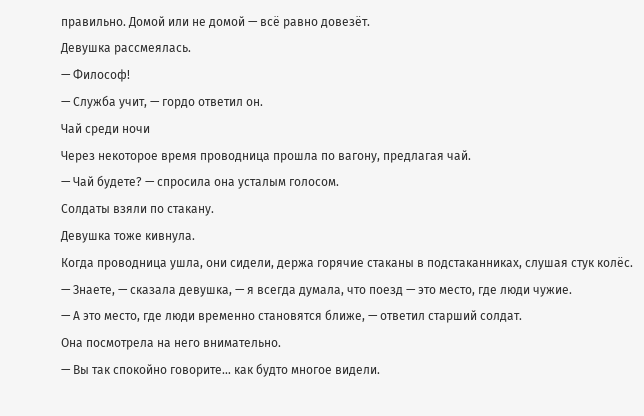правильно. Домой или не домой — всё равно довезёт.
Девушка рассмеялась.
— Философ!
— Служба учит, — гордо ответил он.
Чай среди ночи
Через некоторое время проводница прошла по вагону, предлагая чай.
— Чай будете? — спросила она усталым голосом.
Солдаты взяли по стакану.
Девушка тоже кивнула.
Когда проводница ушла, они сидели, держа горячие стаканы в подстаканниках, слушая стук колёс.
— Знаете, — сказала девушка, — я всегда думала, что поезд — это место, где люди чужие.
— А это место, где люди временно становятся ближе, — ответил старший солдат.
Она посмотрела на него внимательно.
— Вы так спокойно говорите… как будто многое видели.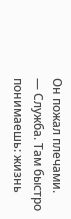Он пожал плечами.
— Служба. Там быстро понимаешь: жизнь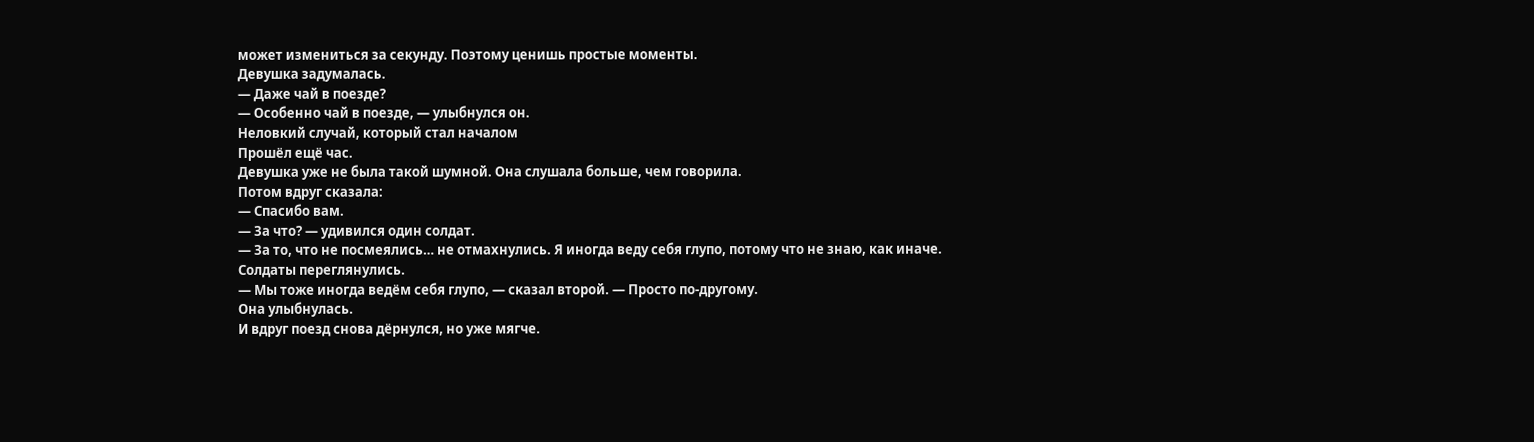может измениться за секунду. Поэтому ценишь простые моменты.
Девушка задумалась.
— Даже чай в поезде?
— Особенно чай в поезде, — улыбнулся он.
Неловкий случай, который стал началом
Прошёл ещё час.
Девушка уже не была такой шумной. Она слушала больше, чем говорила.
Потом вдруг сказала:
— Спасибо вам.
— За что? — удивился один солдат.
— За то, что не посмеялись… не отмахнулись. Я иногда веду себя глупо, потому что не знаю, как иначе.
Солдаты переглянулись.
— Мы тоже иногда ведём себя глупо, — сказал второй. — Просто по-другому.
Она улыбнулась.
И вдруг поезд снова дёрнулся, но уже мягче.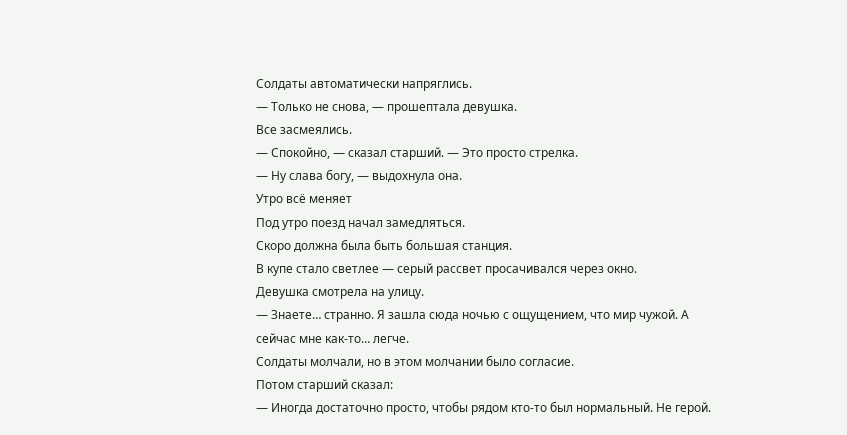Солдаты автоматически напряглись.
— Только не снова, — прошептала девушка.
Все засмеялись.
— Спокойно, — сказал старший. — Это просто стрелка.
— Ну слава богу, — выдохнула она.
Утро всё меняет
Под утро поезд начал замедляться.
Скоро должна была быть большая станция.
В купе стало светлее — серый рассвет просачивался через окно.
Девушка смотрела на улицу.
— Знаете… странно. Я зашла сюда ночью с ощущением, что мир чужой. А сейчас мне как-то… легче.
Солдаты молчали, но в этом молчании было согласие.
Потом старший сказал:
— Иногда достаточно просто, чтобы рядом кто-то был нормальный. Не герой.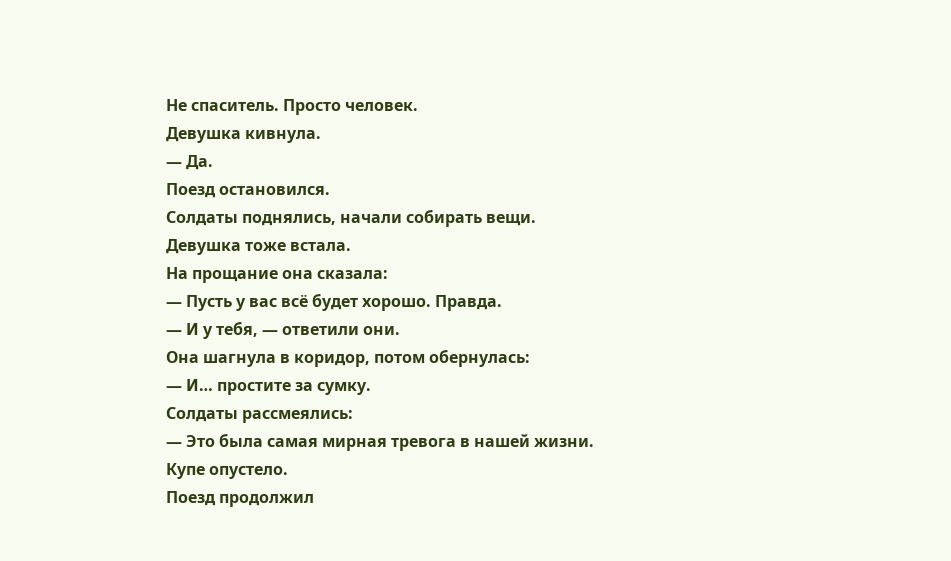Не спаситель. Просто человек.
Девушка кивнула.
— Да.
Поезд остановился.
Солдаты поднялись, начали собирать вещи.
Девушка тоже встала.
На прощание она сказала:
— Пусть у вас всё будет хорошо. Правда.
— И у тебя, — ответили они.
Она шагнула в коридор, потом обернулась:
— И… простите за сумку.
Солдаты рассмеялись:
— Это была самая мирная тревога в нашей жизни.
Купе опустело.
Поезд продолжил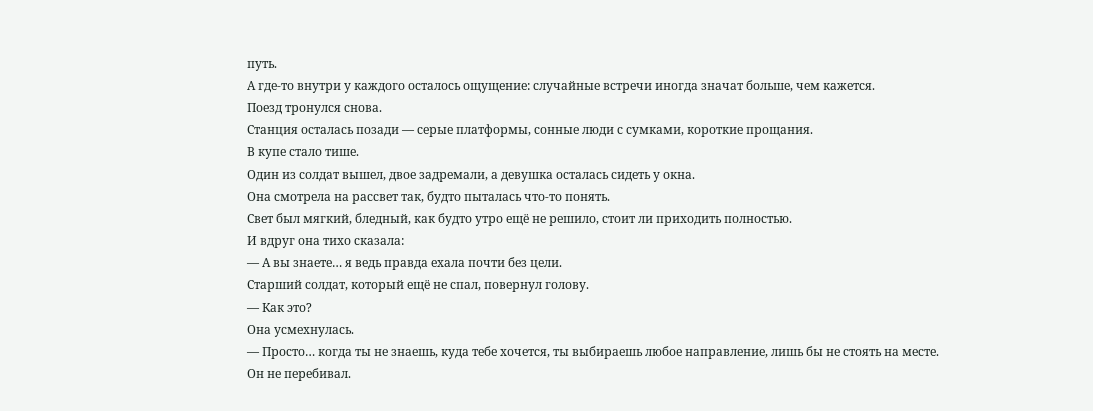путь.
А где-то внутри у каждого осталось ощущение: случайные встречи иногда значат больше, чем кажется.
Поезд тронулся снова.
Станция осталась позади — серые платформы, сонные люди с сумками, короткие прощания.
В купе стало тише.
Один из солдат вышел, двое задремали, а девушка осталась сидеть у окна.
Она смотрела на рассвет так, будто пыталась что-то понять.
Свет был мягкий, бледный, как будто утро ещё не решило, стоит ли приходить полностью.
И вдруг она тихо сказала:
— А вы знаете… я ведь правда ехала почти без цели.
Старший солдат, который ещё не спал, повернул голову.
— Как это?
Она усмехнулась.
— Просто… когда ты не знаешь, куда тебе хочется, ты выбираешь любое направление, лишь бы не стоять на месте.
Он не перебивал.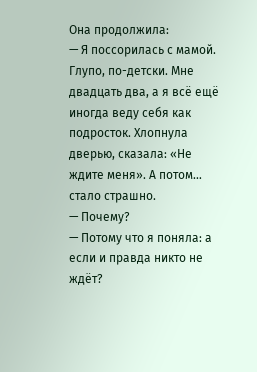Она продолжила:
— Я поссорилась с мамой. Глупо, по-детски. Мне двадцать два, а я всё ещё иногда веду себя как подросток. Хлопнула дверью, сказала: «Не ждите меня». А потом… стало страшно.
— Почему?
— Потому что я поняла: а если и правда никто не ждёт?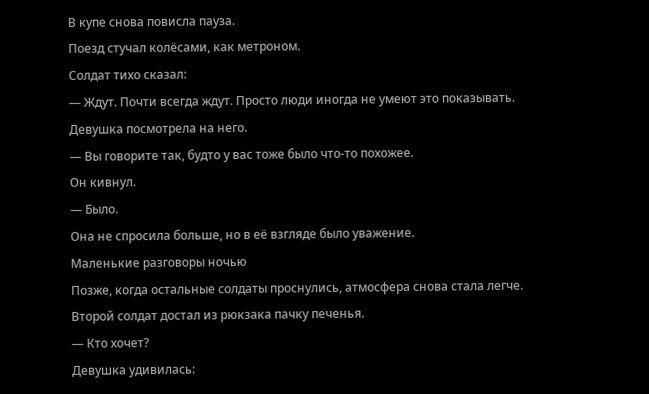В купе снова повисла пауза.
Поезд стучал колёсами, как метроном.
Солдат тихо сказал:
— Ждут. Почти всегда ждут. Просто люди иногда не умеют это показывать.
Девушка посмотрела на него.
— Вы говорите так, будто у вас тоже было что-то похожее.
Он кивнул.
— Было.
Она не спросила больше, но в её взгляде было уважение.
Маленькие разговоры ночью
Позже, когда остальные солдаты проснулись, атмосфера снова стала легче.
Второй солдат достал из рюкзака пачку печенья.
— Кто хочет?
Девушка удивилась: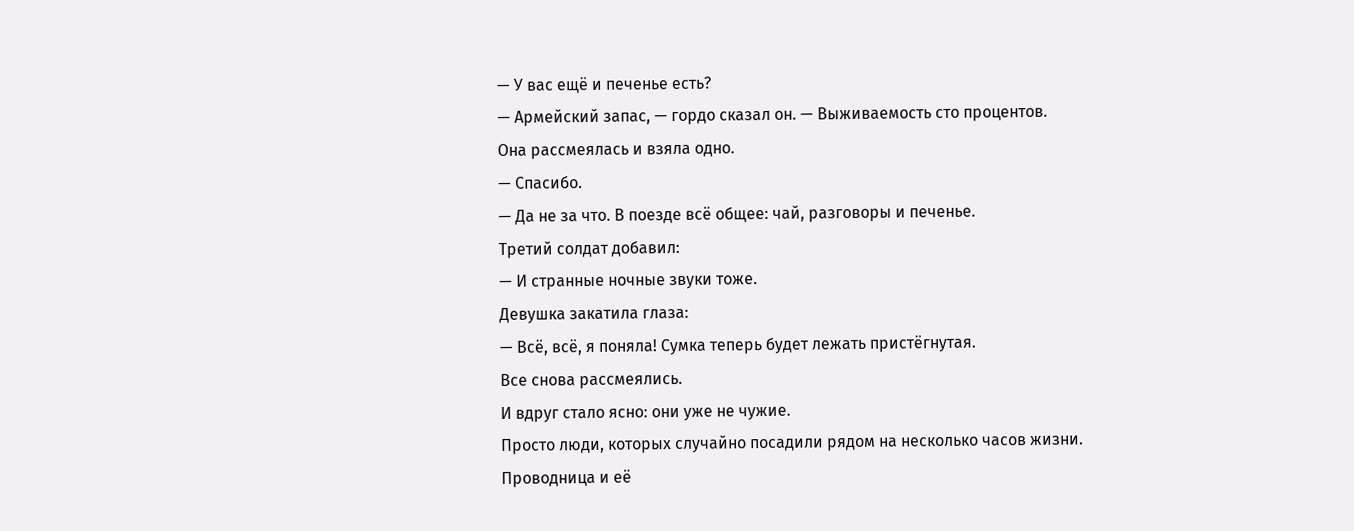— У вас ещё и печенье есть?
— Армейский запас, — гордо сказал он. — Выживаемость сто процентов.
Она рассмеялась и взяла одно.
— Спасибо.
— Да не за что. В поезде всё общее: чай, разговоры и печенье.
Третий солдат добавил:
— И странные ночные звуки тоже.
Девушка закатила глаза:
— Всё, всё, я поняла! Сумка теперь будет лежать пристёгнутая.
Все снова рассмеялись.
И вдруг стало ясно: они уже не чужие.
Просто люди, которых случайно посадили рядом на несколько часов жизни.
Проводница и её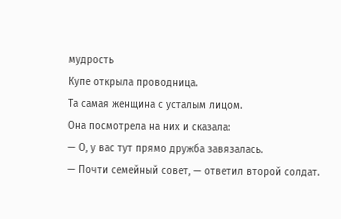мудрость
Купе открыла проводница.
Та самая женщина с усталым лицом.
Она посмотрела на них и сказала:
— О, у вас тут прямо дружба завязалась.
— Почти семейный совет, — ответил второй солдат.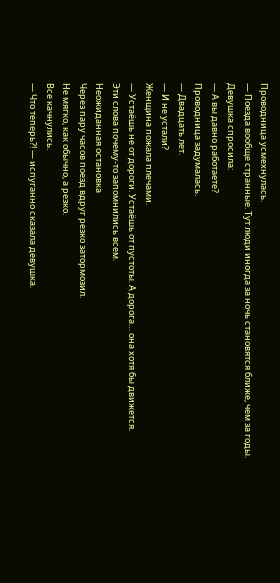Проводница усмехнулась.
— Поезда вообще странные. Тут люди иногда за ночь становятся ближе, чем за годы.
Девушка спросила:
— А вы давно работаете?
Проводница задумалась.
— Двадцать лет.
— И не устали?
Женщина пожала плечами.
— Устаёшь не от дороги. Устаёшь от пустоты. А дорога… она хотя бы движется.
Эти слова почему-то запомнились всем.
Неожиданная остановка
Через пару часов поезд вдруг резко затормозил.
Не мягко, как обычно, а резко.
Все качнулись.
— Что теперь?! — испуганно сказала девушка.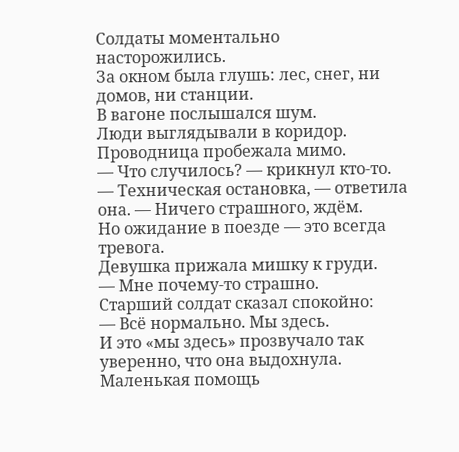Солдаты моментально насторожились.
За окном была глушь: лес, снег, ни домов, ни станции.
В вагоне послышался шум.
Люди выглядывали в коридор.
Проводница пробежала мимо.
— Что случилось? — крикнул кто-то.
— Техническая остановка, — ответила она. — Ничего страшного, ждём.
Но ожидание в поезде — это всегда тревога.
Девушка прижала мишку к груди.
— Мне почему-то страшно.
Старший солдат сказал спокойно:
— Всё нормально. Мы здесь.
И это «мы здесь» прозвучало так уверенно, что она выдохнула.
Маленькая помощь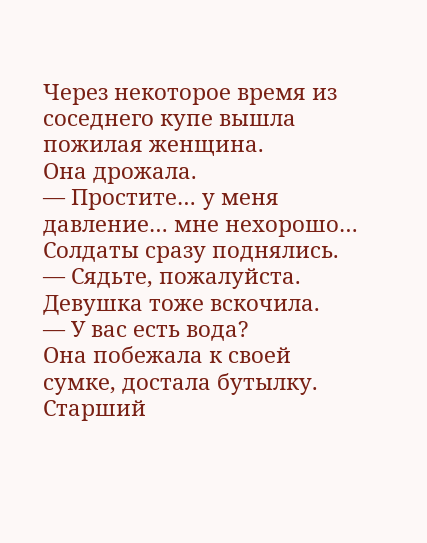Через некоторое время из соседнего купе вышла пожилая женщина.
Она дрожала.
— Простите… у меня давление… мне нехорошо…
Солдаты сразу поднялись.
— Сядьте, пожалуйста.
Девушка тоже вскочила.
— У вас есть вода?
Она побежала к своей сумке, достала бутылку.
Старший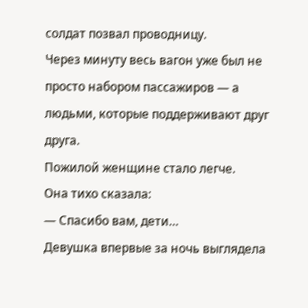солдат позвал проводницу.
Через минуту весь вагон уже был не просто набором пассажиров — а людьми, которые поддерживают друг друга.
Пожилой женщине стало легче.
Она тихо сказала:
— Спасибо вам, дети…
Девушка впервые за ночь выглядела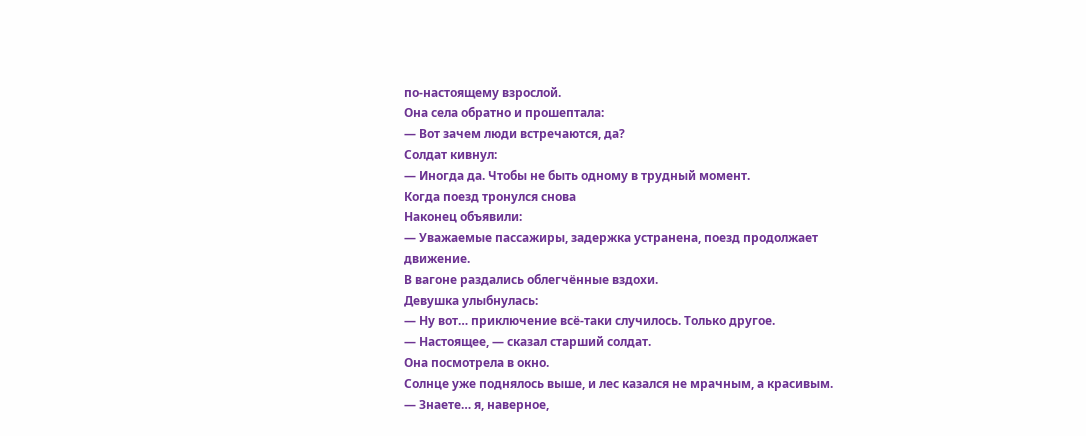по-настоящему взрослой.
Она села обратно и прошептала:
— Вот зачем люди встречаются, да?
Солдат кивнул:
— Иногда да. Чтобы не быть одному в трудный момент.
Когда поезд тронулся снова
Наконец объявили:
— Уважаемые пассажиры, задержка устранена, поезд продолжает движение.
В вагоне раздались облегчённые вздохи.
Девушка улыбнулась:
— Ну вот… приключение всё-таки случилось. Только другое.
— Настоящее, — сказал старший солдат.
Она посмотрела в окно.
Солнце уже поднялось выше, и лес казался не мрачным, а красивым.
— Знаете… я, наверное,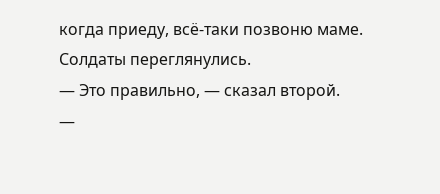когда приеду, всё-таки позвоню маме.
Солдаты переглянулись.
— Это правильно, — сказал второй.
—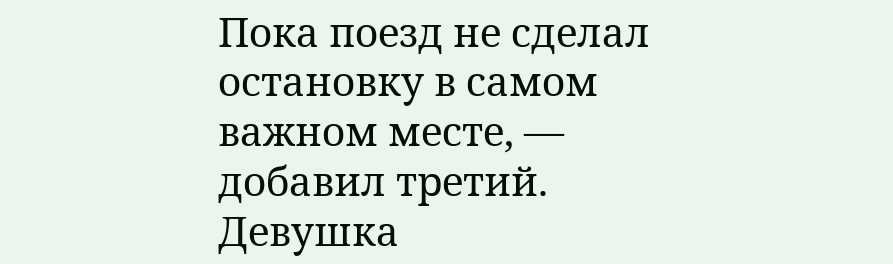Пока поезд не сделал остановку в самом важном месте, — добавил третий.
Девушка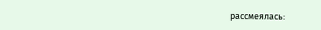рассмеялась: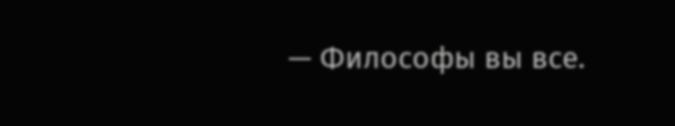— Философы вы все.